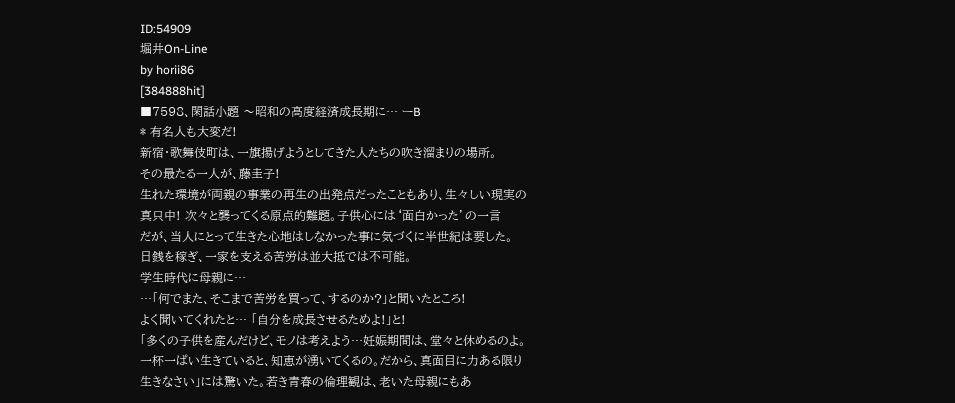ID:54909
堀井On-Line
by horii86
[384888hit]
■7598、閑話小題 〜昭和の高度経済成長期に… ーB
* 有名人も大変だ!
新宿・歌舞伎町は、一旗揚げようとしてきた人たちの吹き溜まりの場所。
その最たる一人が、藤圭子!
生れた環境が両親の事業の再生の出発点だったこともあり、生々しい現実の
真只中! 次々と襲ってくる原点的難題。子供心には‘面白かった’の一言
だが、当人にとって生きた心地はしなかった事に気づくに半世紀は要した。
日銭を稼ぎ、一家を支える苦労は並大抵では不可能。
学生時代に母親に…
…「何でまた、そこまで苦労を買って、するのか?」と聞いたところ!
よく聞いてくれたと… 「自分を成長させるためよ!」と!
「多くの子供を産んだけど、モノは考えよう…妊娠期間は、堂々と休めるのよ。
一杯一ぱい生きていると、知恵が湧いてくるの。だから、真面目に力ある限り
生きなさい」には驚いた。若き青春の倫理観は、老いた母親にもあ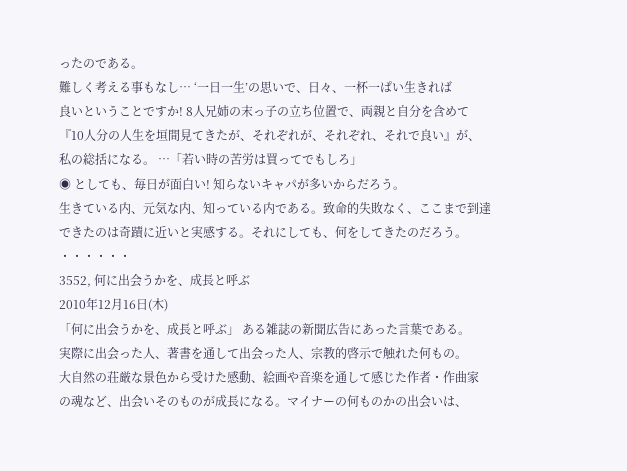ったのである。
難しく考える事もなし… ‘一日一生’の思いで、日々、一杯一ぱい生きれば
良いということですか! 8人兄姉の末っ子の立ち位置で、両親と自分を含めて
『10人分の人生を垣間見てきたが、それぞれが、それぞれ、それで良い』が、
私の総括になる。 …「若い時の苦労は買ってでもしろ」
◉ としても、毎日が面白い! 知らないキャパが多いからだろう。
生きている内、元気な内、知っている内である。致命的失敗なく、ここまで到達
できたのは奇蹟に近いと実感する。それにしても、何をしてきたのだろう。
・・・・・・
3552, 何に出会うかを、成長と呼ぶ
2010年12月16日(木)
「何に出会うかを、成長と呼ぶ」 ある雑誌の新聞広告にあった言葉である。
実際に出会った人、著書を通して出会った人、宗教的啓示で触れた何もの。
大自然の荘厳な景色から受けた感動、絵画や音楽を通して感じた作者・作曲家
の魂など、出会いそのものが成長になる。マイナーの何ものかの出会いは、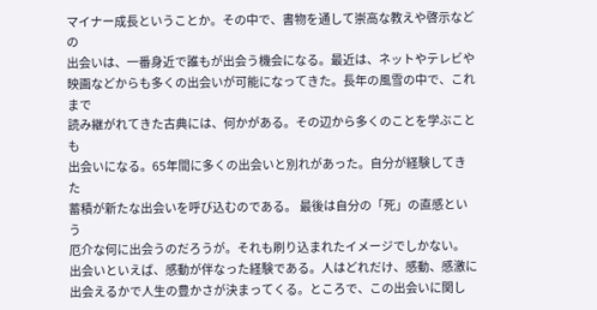マイナー成長ということか。その中で、書物を通して崇高な教えや啓示などの
出会いは、一番身近で誰もが出会う機会になる。最近は、ネットやテレビや
映画などからも多くの出会いが可能になってきた。長年の風雪の中で、これまで
読み継がれてきた古典には、何かがある。その辺から多くのことを学ぶことも
出会いになる。65年間に多くの出会いと別れがあった。自分が経験してきた
蓄積が新たな出会いを呼び込むのである。 最後は自分の「死」の直感という
厄介な何に出会うのだろうが。それも刷り込まれたイメージでしかない。
出会いといえば、感動が伴なった経験である。人はどれだけ、感動、感激に
出会えるかで人生の豊かさが決まってくる。ところで、この出会いに関し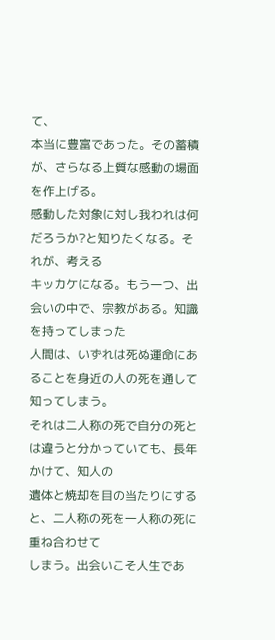て、
本当に豊富であった。その蓄積が、さらなる上質な感動の場面を作上げる。
感動した対象に対し我われは何だろうか?と知りたくなる。それが、考える
キッカケになる。もう一つ、出会いの中で、宗教がある。知識を持ってしまった
人間は、いずれは死ぬ運命にあることを身近の人の死を通して知ってしまう。
それは二人称の死で自分の死とは違うと分かっていても、長年かけて、知人の
遺体と焼却を目の当たりにすると、二人称の死を一人称の死に重ね合わせて
しまう。出会いこそ人生であ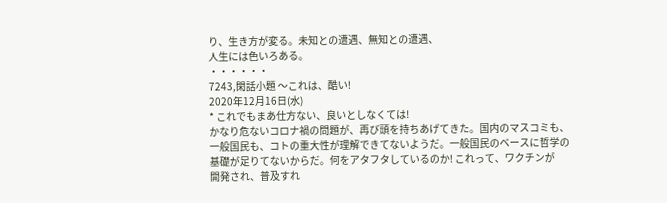り、生き方が変る。未知との遭遇、無知との遭遇、
人生には色いろある。
・・・・・・
7243,閑話小題 〜これは、酷い!
2020年12月16日(水)
* これでもまあ仕方ない、良いとしなくては!
かなり危ないコロナ禍の問題が、再び頭を持ちあげてきた。国内のマスコミも、
一般国民も、コトの重大性が理解できてないようだ。一般国民のベースに哲学の
基礎が足りてないからだ。何をアタフタしているのか! これって、ワクチンが
開発され、普及すれ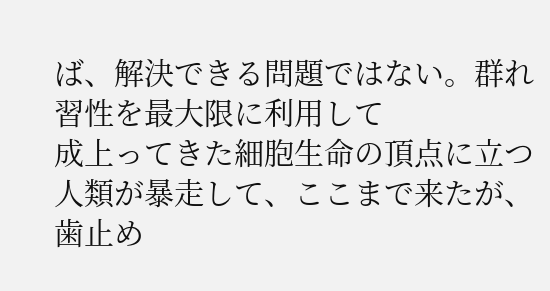ば、解決できる問題ではない。群れ習性を最大限に利用して
成上ってきた細胞生命の頂点に立つ人類が暴走して、ここまで来たが、歯止め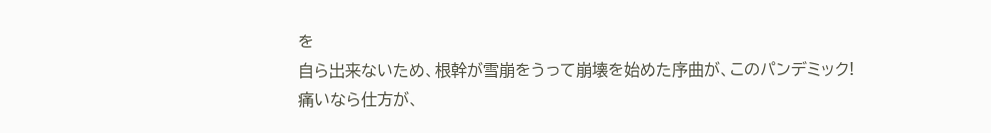を
自ら出来ないため、根幹が雪崩をうって崩壊を始めた序曲が、このパンデミック!
痛いなら仕方が、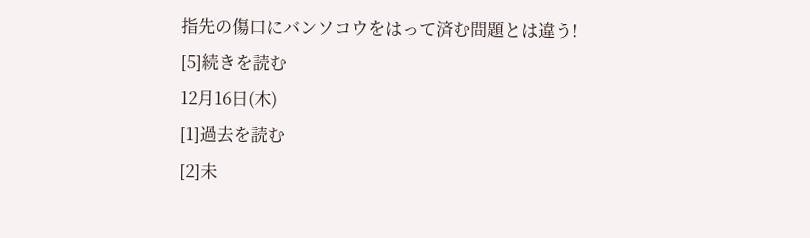指先の傷口にバンソコウをはって済む問題とは違う!
[5]続きを読む
12月16日(木)
[1]過去を読む
[2]未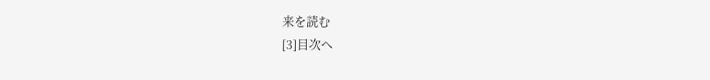来を読む
[3]目次へ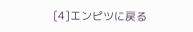[4]エンピツに戻る